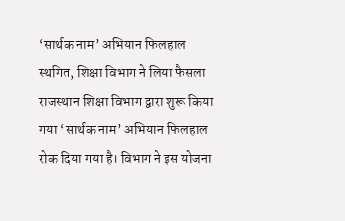‘सार्थक नाम’ अभियान फिलहाल स्थगित, शिक्षा विभाग ने लिया फैसला
राजस्थान शिक्षा विभाग द्वारा शुरू किया गया ‘सार्थक नाम’ अभियान फिलहाल रोक दिया गया है। विभाग ने इस योजना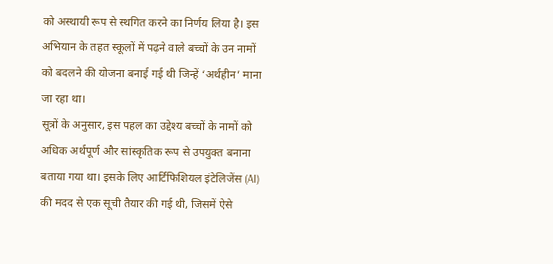को अस्थायी रूप से स्थगित करने का निर्णय लिया है। इस अभियान के तहत स्कूलों में पढ़ने वाले बच्चों के उन नामों को बदलने की योजना बनाई गई थी जिन्हें ‘अर्थहीन’ माना जा रहा था।
सूत्रों के अनुसार, इस पहल का उद्देश्य बच्चों के नामों को अधिक अर्थपूर्ण और सांस्कृतिक रूप से उपयुक्त बनाना बताया गया था। इसके लिए आर्टिफिशियल इंटेलिजेंस (AI) की मदद से एक सूची तैयार की गई थी, जिसमें ऐसे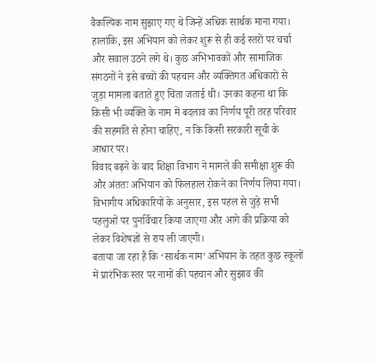वैकल्पिक नाम सुझाए गए थे जिन्हें अधिक सार्थक माना गया।
हालांकि, इस अभियान को लेकर शुरू से ही कई स्तरों पर चर्चा और सवाल उठने लगे थे। कुछ अभिभावकों और सामाजिक संगठनों ने इसे बच्चों की पहचान और व्यक्तिगत अधिकारों से जुड़ा मामला बताते हुए चिंता जताई थी। उनका कहना था कि किसी भी व्यक्ति के नाम में बदलाव का निर्णय पूरी तरह परिवार की सहमति से होना चाहिए, न कि किसी सरकारी सूची के आधार पर।
विवाद बढ़ने के बाद शिक्षा विभाग ने मामले की समीक्षा शुरू की और अंततः अभियान को फिलहाल रोकने का निर्णय लिया गया। विभागीय अधिकारियों के अनुसार, इस पहल से जुड़े सभी पहलुओं पर पुनर्विचार किया जाएगा और आगे की प्रक्रिया को लेकर विशेषज्ञों से राय ली जाएगी।
बताया जा रहा है कि ‘सार्थक नाम’ अभियान के तहत कुछ स्कूलों में प्रारंभिक स्तर पर नामों की पहचान और सुझाव की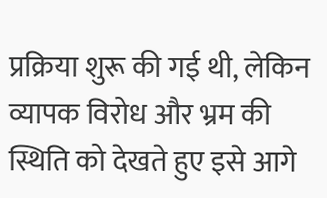प्रक्रिया शुरू की गई थी, लेकिन व्यापक विरोध और भ्रम की स्थिति को देखते हुए इसे आगे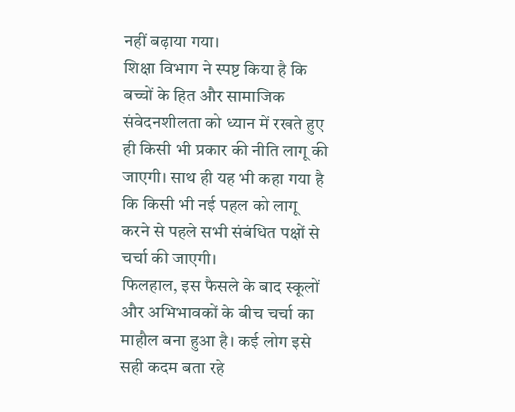नहीं बढ़ाया गया।
शिक्षा विभाग ने स्पष्ट किया है कि बच्चों के हित और सामाजिक संवेदनशीलता को ध्यान में रखते हुए ही किसी भी प्रकार की नीति लागू की जाएगी। साथ ही यह भी कहा गया है कि किसी भी नई पहल को लागू करने से पहले सभी संबंधित पक्षों से चर्चा की जाएगी।
फिलहाल, इस फैसले के बाद स्कूलों और अभिभावकों के बीच चर्चा का माहौल बना हुआ है। कई लोग इसे सही कदम बता रहे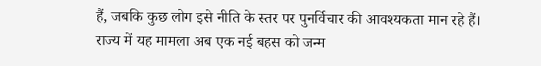हैं, जबकि कुछ लोग इसे नीति के स्तर पर पुनर्विचार की आवश्यकता मान रहे हैं।
राज्य में यह मामला अब एक नई बहस को जन्म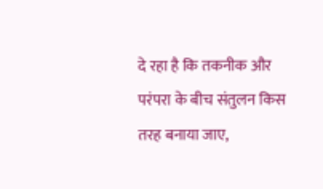दे रहा है कि तकनीक और परंपरा के बीच संतुलन किस तरह बनाया जाए,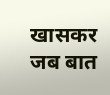खासकर जब बात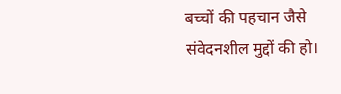बच्चों की पहचान जैसे संवेदनशील मुद्दों की हो।